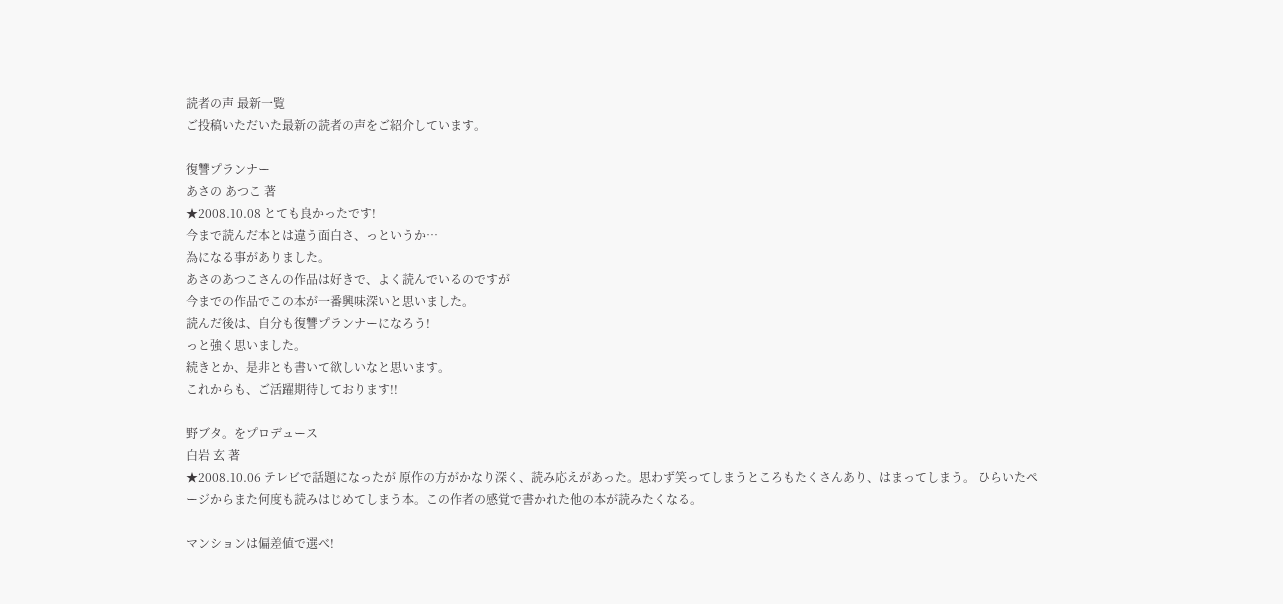読者の声 最新一覧
ご投稿いただいた最新の読者の声をご紹介しています。

復讐プランナー
あさの あつこ 著
★2008.10.08 とても良かったです!
今まで読んだ本とは違う面白さ、っというか…
為になる事がありました。
あさのあつこさんの作品は好きで、よく読んでいるのですが
今までの作品でこの本が一番興味深いと思いました。
読んだ後は、自分も復讐プランナーになろう!
っと強く思いました。
続きとか、是非とも書いて欲しいなと思います。
これからも、ご活躍期待しております!!

野ブタ。をプロデュース
白岩 玄 著
★2008.10.06 テレビで話題になったが 原作の方がかなり深く、読み応えがあった。思わず笑ってしまうところもたくさんあり、はまってしまう。 ひらいたページからまた何度も読みはじめてしまう本。この作者の感覚で書かれた他の本が読みたくなる。

マンションは偏差値で選べ!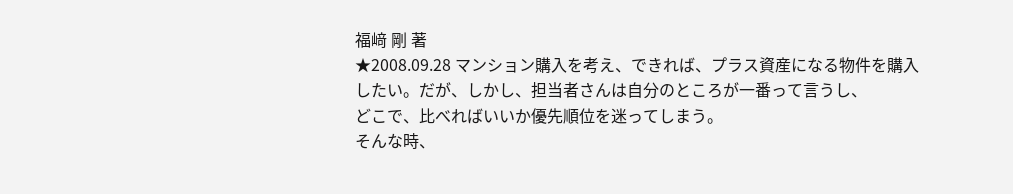福﨑 剛 著
★2008.09.28 マンション購入を考え、できれば、プラス資産になる物件を購入したい。だが、しかし、担当者さんは自分のところが一番って言うし、
どこで、比べればいいか優先順位を迷ってしまう。
そんな時、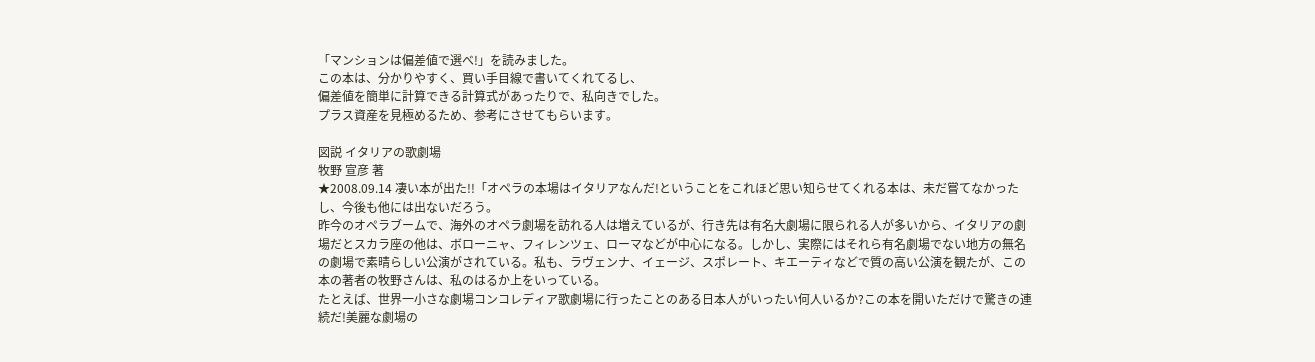「マンションは偏差値で選べ!」を読みました。
この本は、分かりやすく、買い手目線で書いてくれてるし、
偏差値を簡単に計算できる計算式があったりで、私向きでした。
プラス資産を見極めるため、参考にさせてもらいます。

図説 イタリアの歌劇場
牧野 宣彦 著
★2008.09.14 凄い本が出た!!「オペラの本場はイタリアなんだ!ということをこれほど思い知らせてくれる本は、未だ嘗てなかったし、今後も他には出ないだろう。
昨今のオペラブームで、海外のオペラ劇場を訪れる人は増えているが、行き先は有名大劇場に限られる人が多いから、イタリアの劇場だとスカラ座の他は、ボローニャ、フィレンツェ、ローマなどが中心になる。しかし、実際にはそれら有名劇場でない地方の無名の劇場で素晴らしい公演がされている。私も、ラヴェンナ、イェージ、スポレート、キエーティなどで質の高い公演を観たが、この本の著者の牧野さんは、私のはるか上をいっている。
たとえば、世界一小さな劇場コンコレディア歌劇場に行ったことのある日本人がいったい何人いるか?この本を開いただけで驚きの連続だ!美麗な劇場の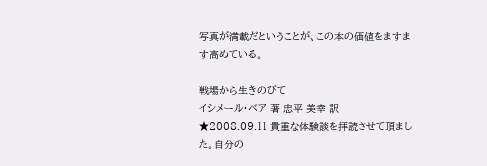写真が満載だということが、この本の価値をますます高めている。

戦場から生きのびて
イシメール・ベア 著 忠平 美幸 訳
★2008.09.11 貴重な体験談を拝読させて頂ました。自分の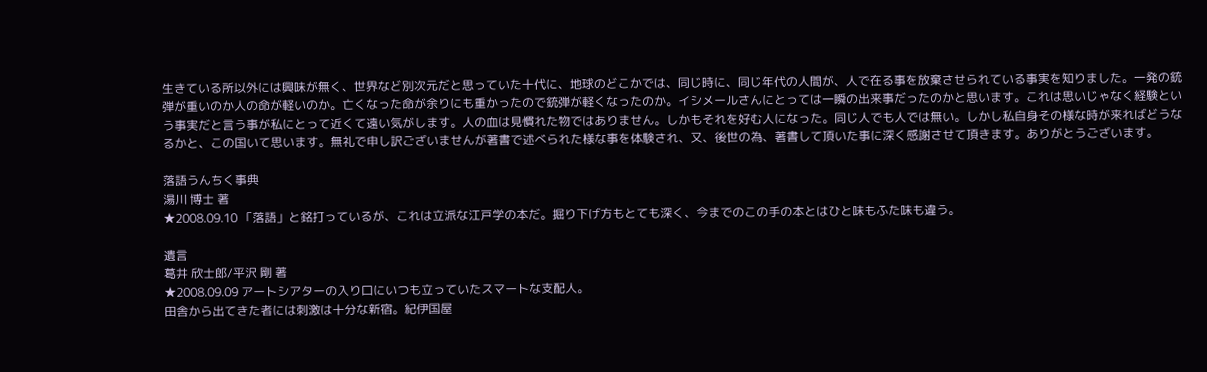生きている所以外には興味が無く、世界など別次元だと思っていた十代に、地球のどこかでは、同じ時に、同じ年代の人間が、人で在る事を放棄させられている事実を知りました。一発の銃弾が重いのか人の命が軽いのか。亡くなった命が余りにも重かったので銃弾が軽くなったのか。イシメールさんにとっては一瞬の出来事だったのかと思います。これは思いじゃなく経験という事実だと言う事が私にとって近くて遠い気がします。人の血は見慣れた物ではありません。しかもそれを好む人になった。同じ人でも人では無い。しかし私自身その様な時が来ればどうなるかと、この国いて思います。無礼で申し訳ございませんが著書で述べられた様な事を体験され、又、後世の為、著書して頂いた事に深く感謝させて頂きます。ありがとうございます。

落語うんちく事典
湯川 博士 著
★2008.09.10 「落語」と銘打っているが、これは立派な江戸学の本だ。掘り下げ方もとても深く、今までのこの手の本とはひと味もふた味も違う。

遺言
葛井 欣士郎/平沢 剛 著
★2008.09.09 アートシアターの入り口にいつも立っていたスマートな支配人。
田舎から出てきた者には刺激は十分な新宿。紀伊国屋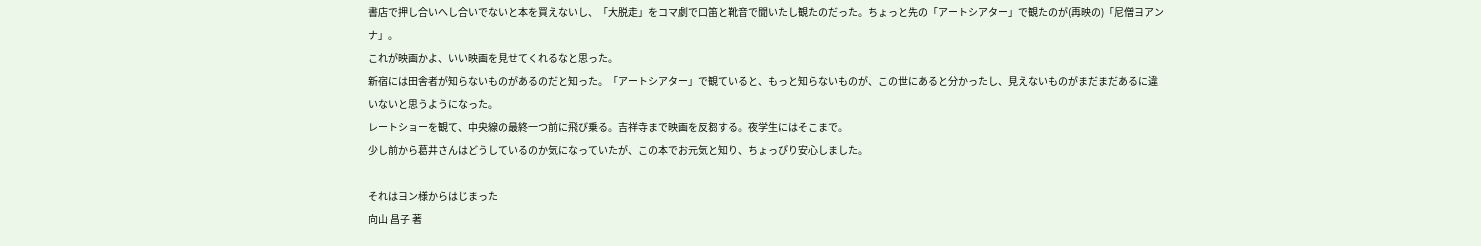書店で押し合いへし合いでないと本を買えないし、「大脱走」をコマ劇で口笛と靴音で聞いたし観たのだった。ちょっと先の「アートシアター」で観たのが(再映の)「尼僧ヨアンナ」。
これが映画かよ、いい映画を見せてくれるなと思った。
新宿には田舎者が知らないものがあるのだと知った。「アートシアター」で観ていると、もっと知らないものが、この世にあると分かったし、見えないものがまだまだあるに違いないと思うようになった。
レートショーを観て、中央線の最終一つ前に飛び乗る。吉祥寺まで映画を反芻する。夜学生にはそこまで。
少し前から葛井さんはどうしているのか気になっていたが、この本でお元気と知り、ちょっぴり安心しました。

それはヨン様からはじまった
向山 昌子 著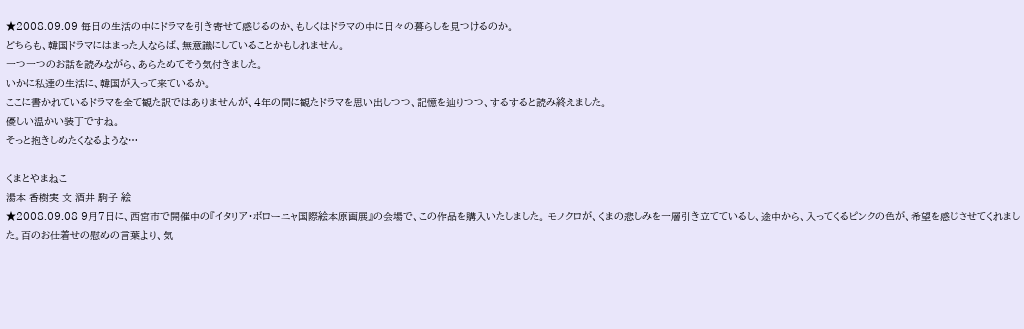★2008.09.09 毎日の生活の中にドラマを引き寄せて感じるのか、もしくはドラマの中に日々の暮らしを見つけるのか。
どちらも、韓国ドラマにはまった人ならば、無意識にしていることかもしれません。
一つ一つのお話を読みながら、あらためてそう気付きました。
いかに私達の生活に、韓国が入って来ているか。
ここに書かれているドラマを全て観た訳ではありませんが、4年の間に観たドラマを思い出しつつ、記憶を辿りつつ、するすると読み終えました。
優しい温かい装丁ですね。
そっと抱きしめたくなるような…

くまとやまねこ
湯本 香樹実 文 酒井 駒子 絵
★2008.09.08 9月7日に、西宮市で開催中の『イタリア・ボローニャ国際絵本原画展』の会場で、この作品を購入いたしました。 モノクロが、くまの悲しみを一層引き立てているし、途中から、入ってくるピンクの色が、希望を感じさせてくれました。百のお仕着せの慰めの言葉より、気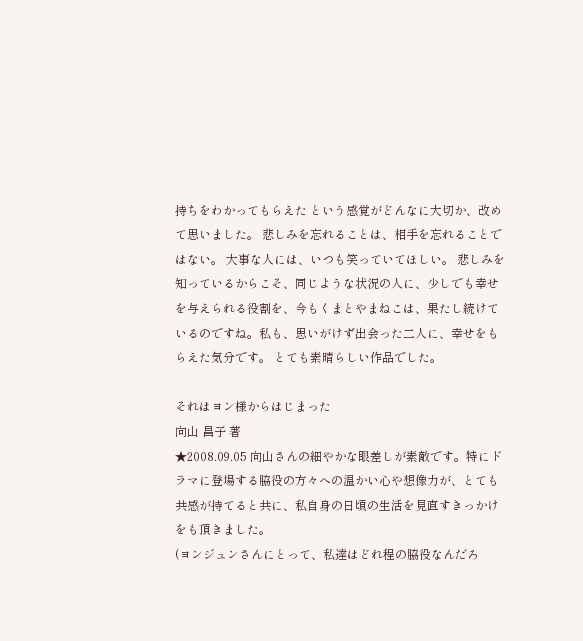持ちをわかってもらえた という感覚がどんなに大切か、改めて思いました。 悲しみを忘れることは、相手を忘れることではない。 大事な人には、いつも笑っていてほしい。 悲しみを知っているからこそ、同じような状況の人に、少しでも幸せを与えられる役割を、今もくまとやまねこは、果たし続けているのですね。私も、思いがけず出会った二人に、幸せをもらえた気分です。 とても素晴らしい作品でした。

それはヨン様からはじまった
向山 昌子 著
★2008.09.05 向山さんの細やかな眼差しが素敵です。特にドラマに登場する脇役の方々への温かい心や想像力が、とても共感が持てると共に、私自身の日頃の生活を見直すきっかけをも頂きました。
(ヨンジュンさんにとって、私達はどれ程の脇役なんだろ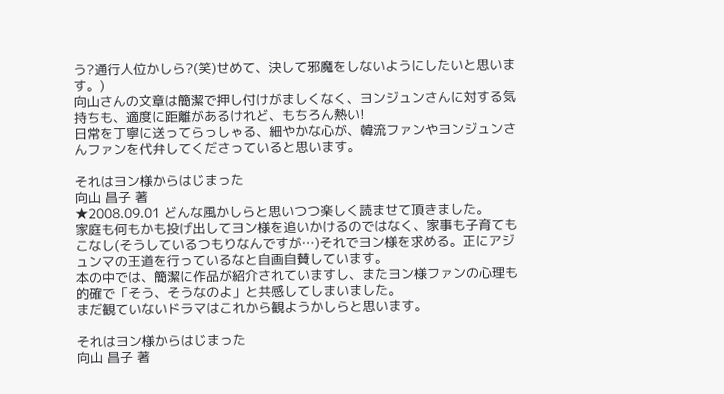う?通行人位かしら?(笑)せめて、決して邪魔をしないようにしたいと思います。)
向山さんの文章は簡潔で押し付けがましくなく、ヨンジュンさんに対する気持ちも、適度に距離があるけれど、もちろん熱い!
日常を丁寧に送ってらっしゃる、細やかな心が、韓流ファンやヨンジュンさんファンを代弁してくださっていると思います。

それはヨン様からはじまった
向山 昌子 著
★2008.09.01 どんな風かしらと思いつつ楽しく読ませて頂きました。
家庭も何もかも投げ出してヨン様を追いかけるのではなく、家事も子育てもこなし(そうしているつもりなんですが…)それでヨン様を求める。正にアジュンマの王道を行っているなと自画自賛しています。
本の中では、簡潔に作品が紹介されていますし、またヨン様ファンの心理も的確で「そう、そうなのよ」と共感してしまいました。
まだ観ていないドラマはこれから観ようかしらと思います。

それはヨン様からはじまった
向山 昌子 著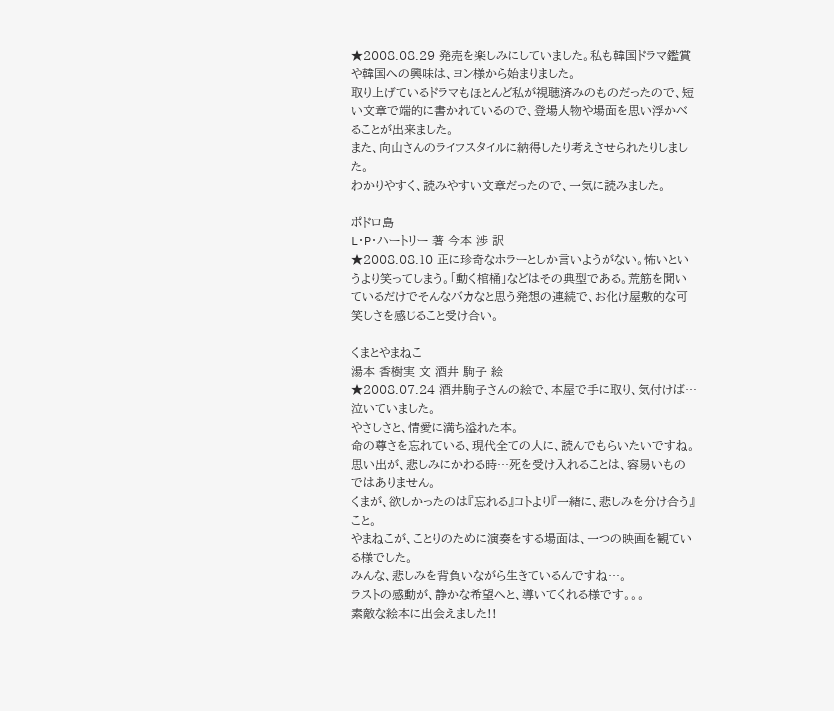★2008.08.29 発売を楽しみにしていました。私も韓国ドラマ鑑賞や韓国への興味は、ヨン様から始まりました。
取り上げているドラマもほとんど私が視聴済みのものだったので、短い文章で端的に書かれているので、登場人物や場面を思い浮かべることが出来ました。
また、向山さんのライフスタイルに納得したり考えさせられたりしました。
わかりやすく、読みやすい文章だったので、一気に読みました。

ポドロ島
L・P・ハートリー 著 今本 渉 訳
★2008.08.10 正に珍奇なホラーとしか言いようがない。怖いというより笑ってしまう。「動く棺桶」などはその典型である。荒筋を聞いているだけでそんなバカなと思う発想の連続で、お化け屋敷的な可笑しさを感じること受け合い。

くまとやまねこ
湯本 香樹実 文 酒井 駒子 絵
★2008.07.24 酒井駒子さんの絵で、本屋で手に取り、気付けば…泣いていました。
やさしさと、情愛に満ち溢れた本。
命の尊さを忘れている、現代全ての人に、読んでもらいたいですね。
思い出が、悲しみにかわる時…死を受け入れることは、容易いものではありません。
くまが、欲しかったのは『忘れる』コトより『一緒に、悲しみを分け合う』こと。
やまねこが、ことりのために演奏をする場面は、一つの映画を観ている様でした。
みんな、悲しみを背負いながら生きているんですね…。
ラストの感動が、静かな希望へと、導いてくれる様です。。。
素敵な絵本に出会えました!!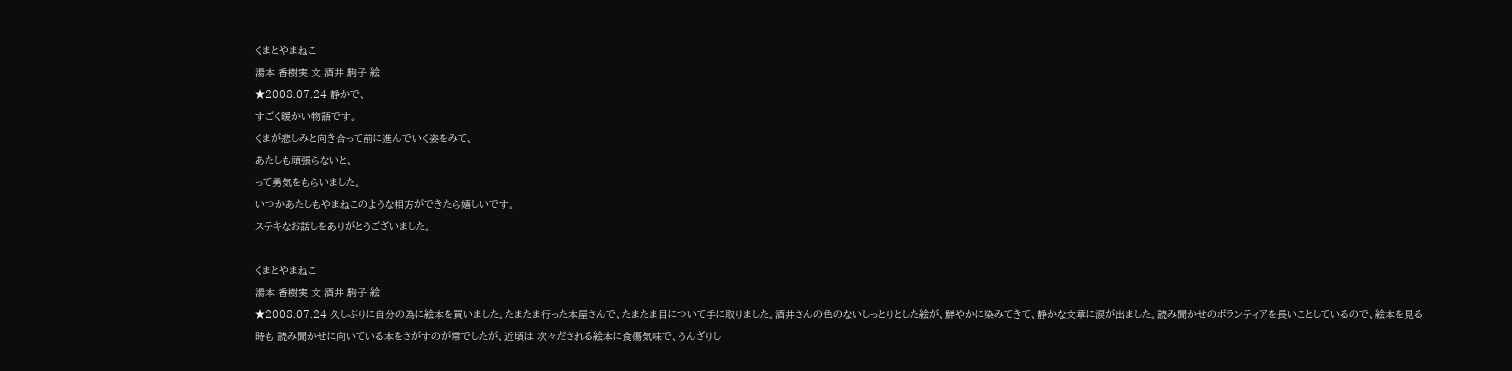くまとやまねこ
湯本 香樹実 文 酒井 駒子 絵
★2008.07.24 静かで、
すごく暖かい物語です。
くまが悲しみと向き合って前に進んでいく姿をみて、
あたしも頑張らないと、
って勇気をもらいました。
いつかあたしもやまねこのような相方ができたら嬉しいです。
ステキなお話しをありがとうございました。

くまとやまねこ
湯本 香樹実 文 酒井 駒子 絵
★2008.07.24 久しぶりに自分の為に絵本を買いました。たまたま行った本屋さんで、たまたま目について手に取りました。酒井さんの色のないしっとりとした絵が、鮮やかに染みてきて、静かな文章に涙が出ました。読み聞かせのボランティアを長いことしているので、絵本を見る時も 読み聞かせに向いている本をさがすのが常でしたが、近頃は 次々だされる絵本に食傷気味で、うんざりし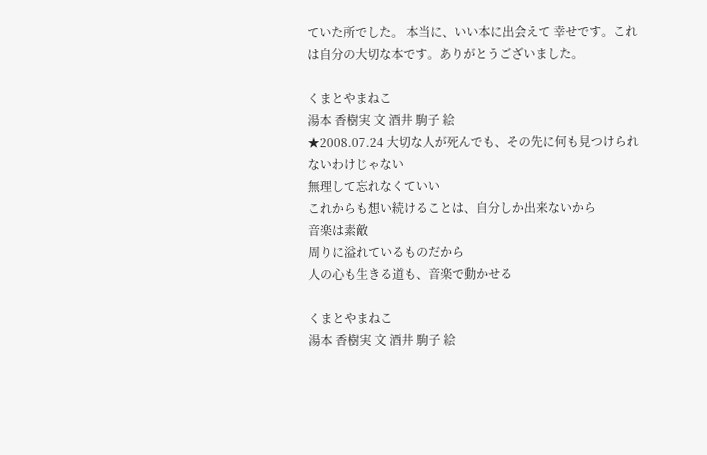ていた所でした。 本当に、いい本に出会えて 幸せです。これは自分の大切な本です。ありがとうございました。

くまとやまねこ
湯本 香樹実 文 酒井 駒子 絵
★2008.07.24 大切な人が死んでも、その先に何も見つけられないわけじゃない
無理して忘れなくていい
これからも想い続けることは、自分しか出来ないから
音楽は素敵
周りに溢れているものだから
人の心も生きる道も、音楽で動かせる

くまとやまねこ
湯本 香樹実 文 酒井 駒子 絵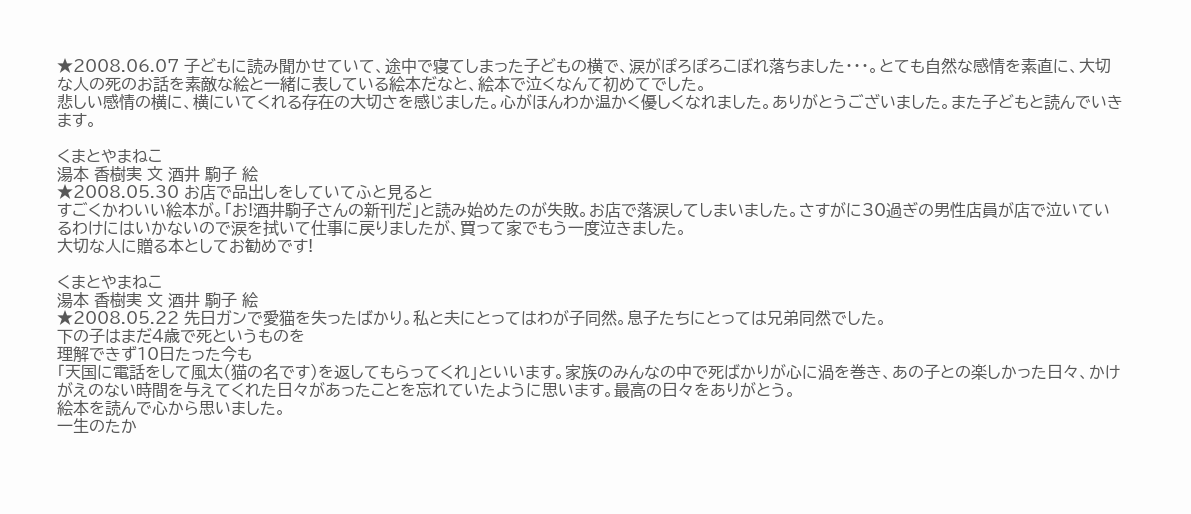★2008.06.07 子どもに読み聞かせていて、途中で寝てしまった子どもの横で、涙がぽろぽろこぼれ落ちました・・・。とても自然な感情を素直に、大切な人の死のお話を素敵な絵と一緒に表している絵本だなと、絵本で泣くなんて初めてでした。
悲しい感情の横に、横にいてくれる存在の大切さを感じました。心がほんわか温かく優しくなれました。ありがとうございました。また子どもと読んでいきます。

くまとやまねこ
湯本 香樹実 文 酒井 駒子 絵
★2008.05.30 お店で品出しをしていてふと見ると
すごくかわいい絵本が。「お!酒井駒子さんの新刊だ」と読み始めたのが失敗。お店で落涙してしまいました。さすがに30過ぎの男性店員が店で泣いているわけにはいかないので涙を拭いて仕事に戻りましたが、買って家でもう一度泣きました。
大切な人に贈る本としてお勧めです!

くまとやまねこ
湯本 香樹実 文 酒井 駒子 絵
★2008.05.22 先日ガンで愛猫を失ったばかり。私と夫にとってはわが子同然。息子たちにとっては兄弟同然でした。
下の子はまだ4歳で死というものを
理解できず10日たった今も
「天国に電話をして風太(猫の名です)を返してもらってくれ」といいます。家族のみんなの中で死ばかりが心に渦を巻き、あの子との楽しかった日々、かけがえのない時間を与えてくれた日々があったことを忘れていたように思います。最高の日々をありがとう。
絵本を読んで心から思いました。
一生のたか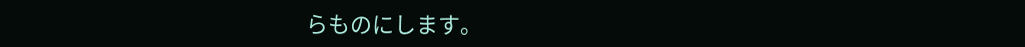らものにします。